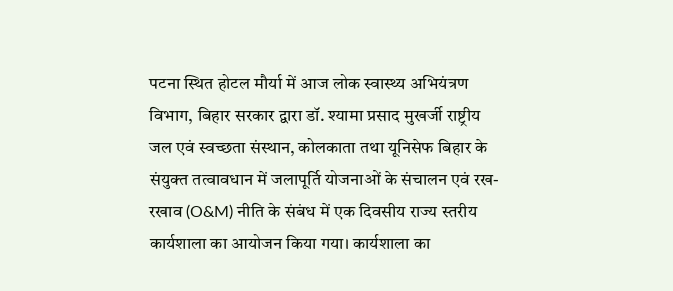पटना स्थित होटल मौर्या में आज लोक स्वास्थ्य अभियंत्रण विभाग, बिहार सरकार द्वारा डॉ. श्यामा प्रसाद मुखर्जी राष्ट्रीय जल एवं स्वच्छता संस्थान, कोलकाता तथा यूनिसेफ बिहार के संयुक्त तत्वावधान में जलापूर्ति योजनाओं के संचालन एवं रख-रखाव (O&M) नीति के संबंध में एक दिवसीय राज्य स्तरीय कार्यशाला का आयोजन किया गया। कार्यशाला का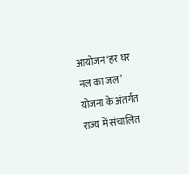आयोजन ‘हर घर नल का जल’ योजना के अंतर्गत राज्य में संचालित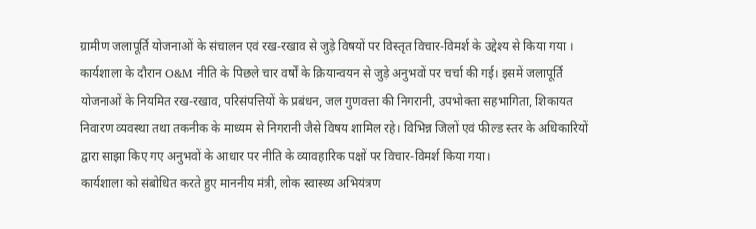ग्रामीण जलापूर्ति योजनाओं के संचालन एवं रख-रखाव से जुड़े विषयों पर विस्तृत विचार-विमर्श के उद्देश्य से किया गया ।
कार्यशाला के दौरान O&M नीति के पिछले चार वर्षों के क्रियान्वयन से जुड़े अनुभवों पर चर्चा की गई। इसमें जलापूर्ति योजनाओं के नियमित रख-रखाव, परिसंपत्तियों के प्रबंधन, जल गुणवत्ता की निगरानी, उपभोक्ता सहभागिता, शिकायत निवारण व्यवस्था तथा तकनीक के माध्यम से निगरानी जैसे विषय शामिल रहे। विभिन्न जिलों एवं फील्ड स्तर के अधिकारियों द्वारा साझा किए गए अनुभवों के आधार पर नीति के व्यावहारिक पक्षों पर विचार-विमर्श किया गया।
कार्यशाला को संबोधित करते हुए माननीय मंत्री, लोक स्वास्थ्य अभियंत्रण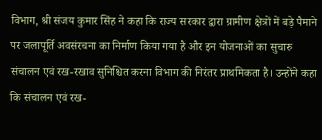विभाग, श्री संजय कुमार सिंह ने कहा कि राज्य सरकार द्वारा ग्रामीण क्षेत्रों में बड़े पैमाने पर जलापूर्ति अवसंरचना का निर्माण किया गया है और इन योजनाओं का सुचारु संचालन एवं रख-रखाव सुनिश्चित करना विभाग की निरंतर प्राथमिकता है। उन्होंने कहा कि संचालन एवं रख-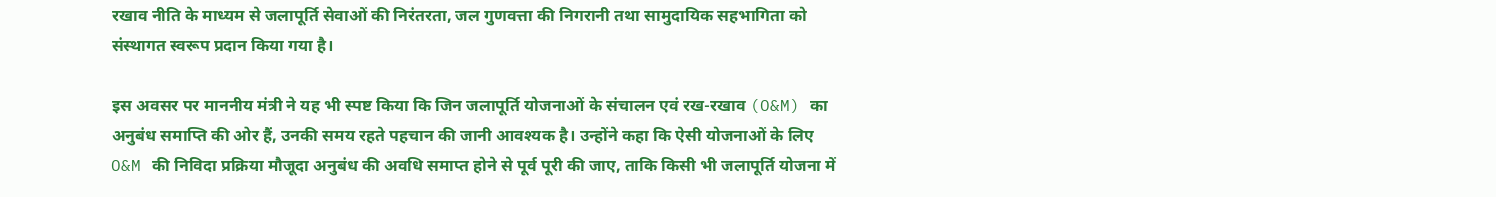रखाव नीति के माध्यम से जलापूर्ति सेवाओं की निरंतरता, जल गुणवत्ता की निगरानी तथा सामुदायिक सहभागिता को संस्थागत स्वरूप प्रदान किया गया है।

इस अवसर पर माननीय मंत्री ने यह भी स्पष्ट किया कि जिन जलापूर्ति योजनाओं के संचालन एवं रख-रखाव (O&M) का अनुबंध समाप्ति की ओर हैं, उनकी समय रहते पहचान की जानी आवश्यक है। उन्होंने कहा कि ऐसी योजनाओं के लिए O&M की निविदा प्रक्रिया मौजूदा अनुबंध की अवधि समाप्त होने से पूर्व पूरी की जाए, ताकि किसी भी जलापूर्ति योजना में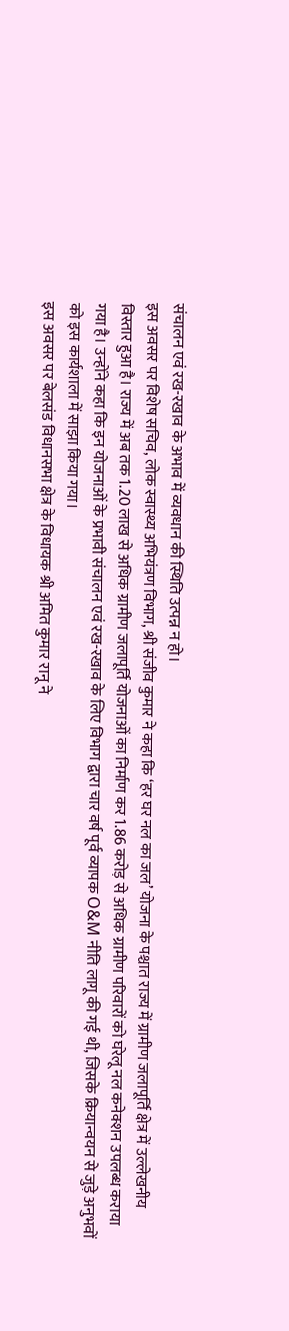संचालन एवं रख-रखाव के अभाव में व्यवधान की स्थिति उत्पन्न न हो।
इस अवसर पर विशेष सचिव, लोक स्वास्थ्य अभियंत्रण विभाग, श्री संजीव कुमार ने कहा कि ‘हर घर नल का जल’ योजना के पश्चात राज्य में ग्रामीण जलापूर्ति क्षेत्र में उल्लेखनीय विस्तार हुआ है। राज्य में अब तक 1.20 लाख से अधिक ग्रामीण जलापूर्ति योजनाओं का निर्माण कर 1.86 करोड़ से अधिक ग्रामीण परिवारों को घरेलू नल कनेक्शन उपलब्ध कराया गया है। उन्होंने कहा कि इन योजनाओं के प्रभावी संचालन एवं रख-रखाव के लिए विभाग द्वारा चार वर्ष पूर्व व्यापक O&M नीति लागू की गई थी, जिसके क्रियान्वयन से जुड़े अनुभवों को इस कार्यशाला में साझा किया गया।
इस अवसर पर बेलसंड विधानसभा क्षेत्र के विधायक श्री अमित कुमार रानू ने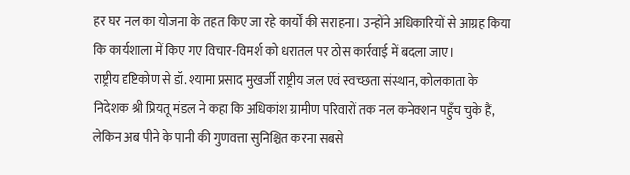हर घर नल का योजना के तहत किए जा रहे कार्यों की सराहना। उन्होंने अधिकारियों से आग्रह किया कि कार्यशाला में किए गए विचार-विमर्श को धरातल पर ठोस कार्रवाई में बदला जाए।
राष्ट्रीय दृष्टिकोण से डॉ. श्यामा प्रसाद मुखर्जी राष्ट्रीय जल एवं स्वच्छता संस्थान, कोलकाता के निदेशक श्री प्रियतू मंडल ने कहा कि अधिकांश ग्रामीण परिवारों तक नल कनेक्शन पहुँच चुके हैं, लेकिन अब पीने के पानी की गुणवत्ता सुनिश्चित करना सबसे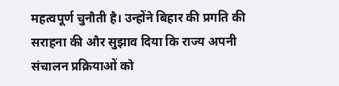महत्वपूर्ण चुनौती है। उन्होंने बिहार की प्रगति की सराहना की और सुझाव दिया कि राज्य अपनी संचालन प्रक्रियाओं को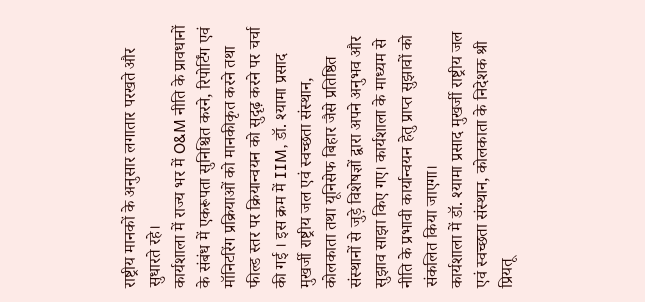राष्ट्रीय मानकों के अनुसार लगातार परखते और सुधारते रहे।
कार्यशाला में राज्य भर में O&M नीति के प्रावधानों के संबंध में एकरूपता सुनिश्चित करने, रिपोर्टिंग एवं मॉनिटरिंग प्रक्रियाओं को मानकीकृत करने तथा फील्ड स्तर पर क्रियान्वयन को सुदृढ़ करने पर चर्चा की गई । इस क्रम में IIM, डॉ. श्यामा प्रसाद मुखर्जी राष्ट्रीय जल एवं स्वच्छता संस्थान, कोलकाता तथा यूनिसेफ बिहार जैसे प्रतिष्ठित संस्थानों से जुड़े विशेषज्ञों द्वारा अपने अनुभव और सुझाव साझा किए गए। कार्यशाला के माध्यम से नीति के प्रभावी कार्यान्वयन हेतु प्राप्त सुझावों को संकलित किया जाएगा।
कार्यशाला में डॉ. श्यामा प्रसाद मुखर्जी राष्ट्रीय जल एवं स्वच्छता संस्थान, कोलकाता के निदेशक श्री प्रियतू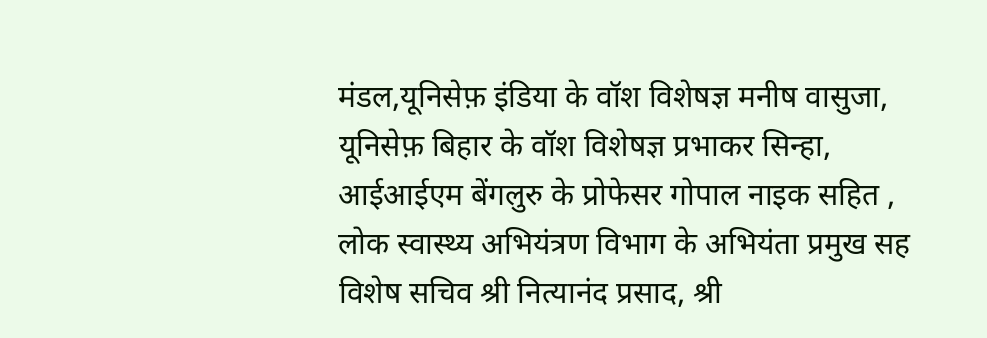मंडल,यूनिसेफ़ इंडिया के वॉश विशेषज्ञ मनीष वासुजा, यूनिसेफ़ बिहार के वॉश विशेषज्ञ प्रभाकर सिन्हा, आईआईएम बेंगलुरु के प्रोफेसर गोपाल नाइक सहित , लोक स्वास्थ्य अभियंत्रण विभाग के अभियंता प्रमुख सह विशेष सचिव श्री नित्यानंद प्रसाद, श्री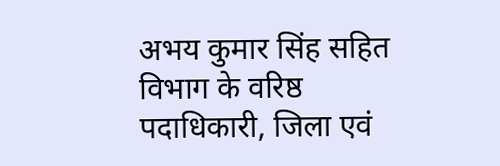अभय कुमार सिंह सहित विभाग के वरिष्ठ पदाधिकारी, जिला एवं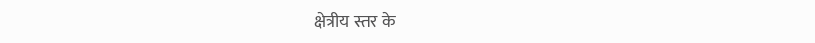क्षेत्रीय स्तर के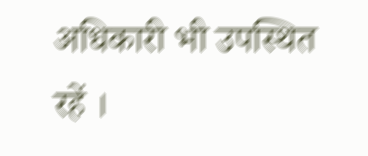अधिकारी भी उपस्थित रहें ।